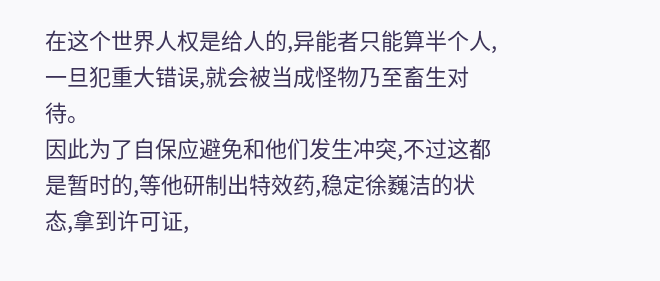在这个世界人权是给人的,异能者只能算半个人,一旦犯重大错误,就会被当成怪物乃至畜生对待。
因此为了自保应避免和他们发生冲突,不过这都是暂时的,等他研制出特效药,稳定徐巍洁的状态,拿到许可证,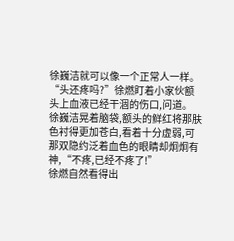徐巍洁就可以像一个正常人一样。
“头还疼吗?”徐燃盯着小家伙额头上血液已经干涸的伤口,问道。
徐巍洁晃着脑袋,额头的鲜红将那肤色衬得更加苍白,看着十分虚弱,可那双隐约泛着血色的眼睛却炯炯有神,“不疼,已经不疼了!”
徐燃自然看得出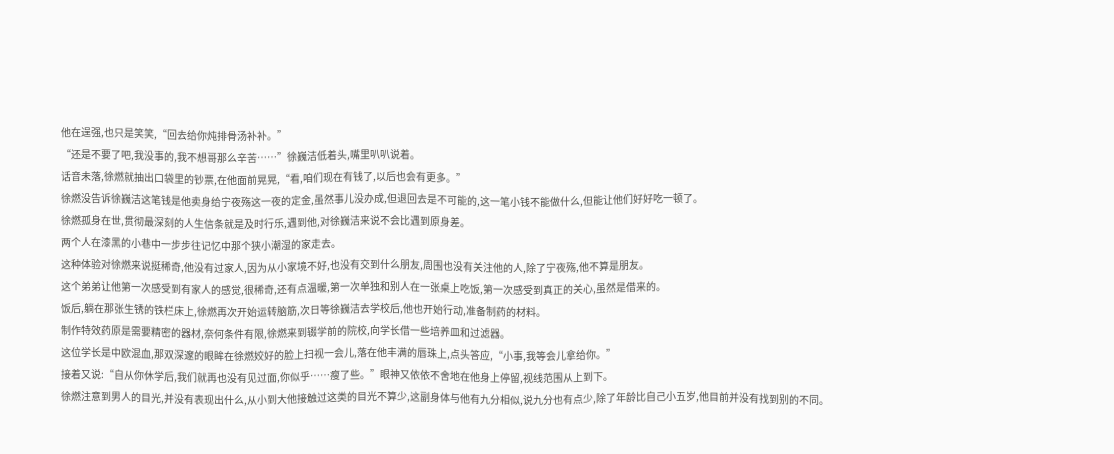他在逞强,也只是笑笑,“回去给你炖排骨汤补补。”
“还是不要了吧,我没事的,我不想哥那么辛苦……”徐巍洁低着头,嘴里叭叭说着。
话音未落,徐燃就抽出口袋里的钞票,在他面前晃晃,“看,咱们现在有钱了,以后也会有更多。”
徐燃没告诉徐巍洁这笔钱是他卖身给宁夜殇这一夜的定金,虽然事儿没办成,但退回去是不可能的,这一笔小钱不能做什么,但能让他们好好吃一顿了。
徐燃孤身在世,贯彻最深刻的人生信条就是及时行乐,遇到他,对徐巍洁来说不会比遇到原身差。
两个人在漆黑的小巷中一步步往记忆中那个狭小潮湿的家走去。
这种体验对徐燃来说挺稀奇,他没有过家人,因为从小家境不好,也没有交到什么朋友,周围也没有关注他的人,除了宁夜殇,他不算是朋友。
这个弟弟让他第一次感受到有家人的感觉,很稀奇,还有点温暖,第一次单独和别人在一张桌上吃饭,第一次感受到真正的关心,虽然是借来的。
饭后,躺在那张生锈的铁栏床上,徐燃再次开始运转脑筋,次日等徐巍洁去学校后,他也开始行动,准备制药的材料。
制作特效药原是需要精密的器材,奈何条件有限,徐燃来到辍学前的院校,向学长借一些培养皿和过滤器。
这位学长是中欧混血,那双深邃的眼眸在徐燃姣好的脸上扫视一会儿,落在他丰满的唇珠上,点头答应,“小事,我等会儿拿给你。”
接着又说:“自从你休学后,我们就再也没有见过面,你似乎……瘦了些。”眼神又依依不舍地在他身上停留,视线范围从上到下。
徐燃注意到男人的目光,并没有表现出什么,从小到大他接触过这类的目光不算少,这副身体与他有九分相似,说九分也有点少,除了年龄比自己小五岁,他目前并没有找到别的不同。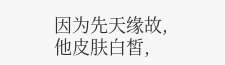因为先天缘故,他皮肤白皙,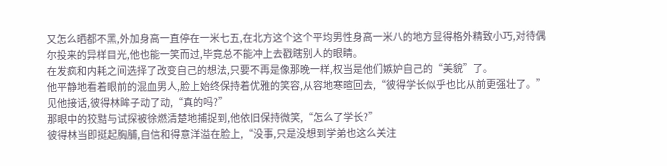又怎么晒都不黑,外加身高一直停在一米七五,在北方这个这个平均男性身高一米八的地方显得格外精致小巧,对待偶尔投来的异样目光,他也能一笑而过,毕竟总不能冲上去戳瞎别人的眼睛。
在发疯和内耗之间选择了改变自己的想法,只要不再是像那晚一样,权当是他们嫉妒自己的“美貌”了。
他平静地看着眼前的混血男人,脸上始终保持着优雅的笑容,从容地寒暄回去,“彼得学长似乎也比从前更强壮了。”
见他接话,彼得林眸子动了动,“真的吗?”
那眼中的狡黠与试探被徐燃清楚地捕捉到,他依旧保持微笑,“怎么了学长?”
彼得林当即挺起胸脯,自信和得意洋溢在脸上,“没事,只是没想到学弟也这么关注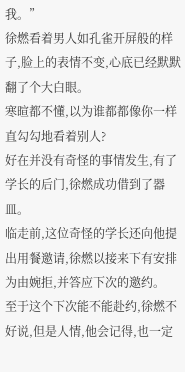我。”
徐燃看着男人如孔雀开屏般的样子,脸上的表情不变,心底已经默默翻了个大白眼。
寒暄都不懂,以为谁都都像你一样直勾勾地看着别人?
好在并没有奇怪的事情发生,有了学长的后门,徐燃成功借到了器皿。
临走前,这位奇怪的学长还向他提出用餐邀请,徐燃以接来下有安排为由婉拒,并答应下次的邀约。
至于这个下次能不能赴约,徐燃不好说,但是人情,他会记得,也一定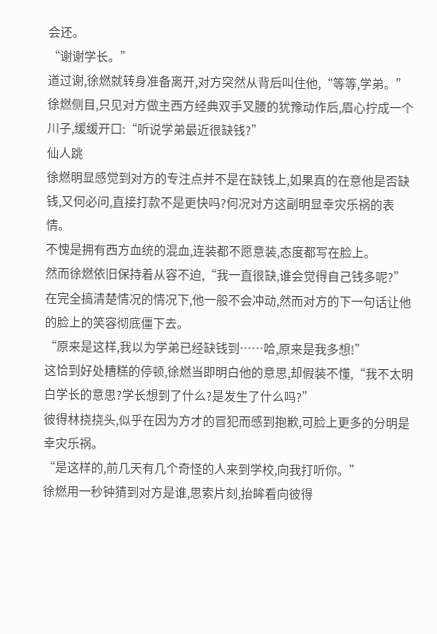会还。
“谢谢学长。”
道过谢,徐燃就转身准备离开,对方突然从背后叫住他,“等等,学弟。”
徐燃侧目,只见对方做主西方经典双手叉腰的犹豫动作后,眉心拧成一个川子,缓缓开口:“听说学弟最近很缺钱?”
仙人跳
徐燃明显感觉到对方的专注点并不是在缺钱上,如果真的在意他是否缺钱,又何必问,直接打款不是更快吗?何况对方这副明显幸灾乐祸的表情。
不愧是拥有西方血统的混血,连装都不愿意装,态度都写在脸上。
然而徐燃依旧保持着从容不迫,“我一直很缺,谁会觉得自己钱多呢?”
在完全搞清楚情况的情况下,他一般不会冲动,然而对方的下一句话让他的脸上的笑容彻底僵下去。
“原来是这样,我以为学弟已经缺钱到……哈,原来是我多想!”
这恰到好处糟糕的停顿,徐燃当即明白他的意思,却假装不懂,“我不太明白学长的意思?学长想到了什么?是发生了什么吗?”
彼得林挠挠头,似乎在因为方才的冒犯而感到抱歉,可脸上更多的分明是幸灾乐祸。
“是这样的,前几天有几个奇怪的人来到学校,向我打听你。”
徐燃用一秒钟猜到对方是谁,思索片刻,抬眸看向彼得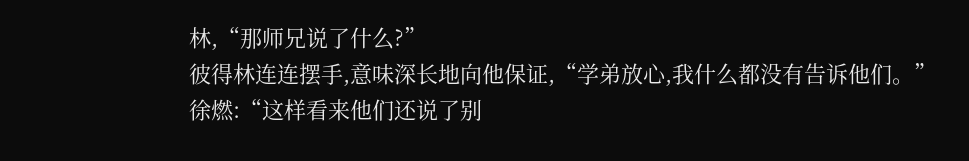林,“那师兄说了什么?”
彼得林连连摆手,意味深长地向他保证,“学弟放心,我什么都没有告诉他们。”
徐燃:“这样看来他们还说了别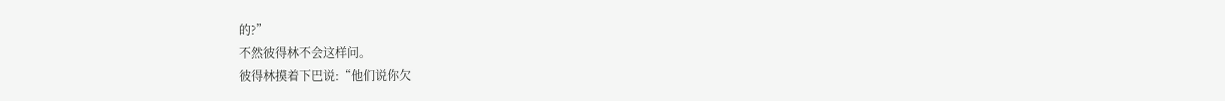的?”
不然彼得林不会这样问。
彼得林摸着下巴说:“他们说你欠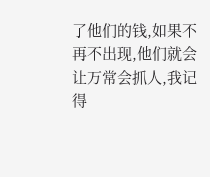了他们的钱,如果不再不出现,他们就会让万常会抓人,我记得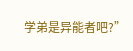学弟是异能者吧?”